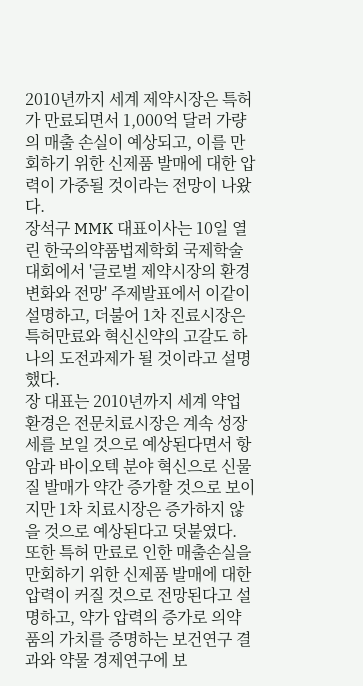2010년까지 세계 제약시장은 특허가 만료되면서 1,000억 달러 가량의 매출 손실이 예상되고, 이를 만회하기 위한 신제품 발매에 대한 압력이 가중될 것이라는 전망이 나왔다.
장석구 MMK 대표이사는 10일 열린 한국의약품법제학회 국제학술대회에서 '글로벌 제약시장의 환경변화와 전망' 주제발표에서 이같이 설명하고, 더불어 1차 진료시장은 특허만료와 혁신신약의 고갈도 하나의 도전과제가 될 것이라고 설명했다.
장 대표는 2010년까지 세계 약업환경은 전문치료시장은 계속 성장세를 보일 것으로 예상된다면서 항암과 바이오텍 분야 혁신으로 신물질 발매가 약간 증가할 것으로 보이지만 1차 치료시장은 증가하지 않을 것으로 예상된다고 덧붙였다.
또한 특허 만료로 인한 매출손실을 만회하기 위한 신제품 발매에 대한 압력이 커질 것으로 전망된다고 설명하고, 약가 압력의 증가로 의약품의 가치를 증명하는 보건연구 결과와 약물 경제연구에 보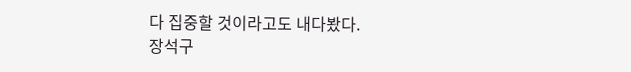다 집중할 것이라고도 내다봤다.
장석구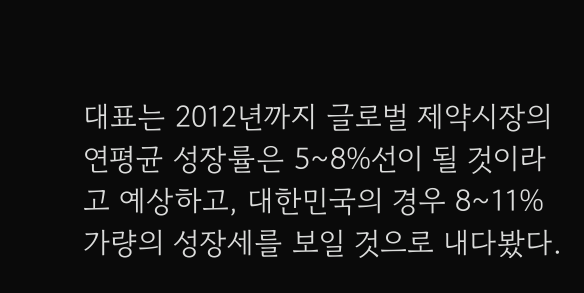대표는 2012년까지 글로벌 제약시장의 연평균 성장률은 5~8%선이 될 것이라고 예상하고, 대한민국의 경우 8~11% 가량의 성장세를 보일 것으로 내다봤다.